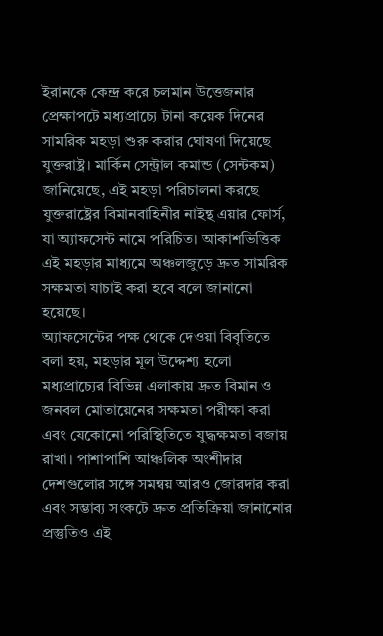ইরানকে কেন্দ্র করে চলমান উত্তেজনার প্রেক্ষাপটে মধ্যপ্রাচ্যে টানা কয়েক দিনের সামরিক মহড়া শুরু করার ঘোষণা দিয়েছে যুক্তরাষ্ট্র। মার্কিন সেন্ট্রাল কমান্ড (সেন্টকম) জানিয়েছে, এই মহড়া পরিচালনা করছে যুক্তরাষ্ট্রের বিমানবাহিনীর নাইন্থ এয়ার ফোর্স, যা অ্যাফসেন্ট নামে পরিচিত। আকাশভিত্তিক এই মহড়ার মাধ্যমে অঞ্চলজুড়ে দ্রুত সামরিক সক্ষমতা যাচাই করা হবে বলে জানানো হয়েছে।
অ্যাফসেন্টের পক্ষ থেকে দেওয়া বিবৃতিতে বলা হয়, মহড়ার মূল উদ্দেশ্য হলো মধ্যপ্রাচ্যের বিভিন্ন এলাকায় দ্রুত বিমান ও জনবল মোতায়েনের সক্ষমতা পরীক্ষা করা এবং যেকোনো পরিস্থিতিতে যুদ্ধক্ষমতা বজায় রাখা। পাশাপাশি আঞ্চলিক অংশীদার দেশগুলোর সঙ্গে সমন্বয় আরও জোরদার করা এবং সম্ভাব্য সংকটে দ্রুত প্রতিক্রিয়া জানানোর প্রস্তুতিও এই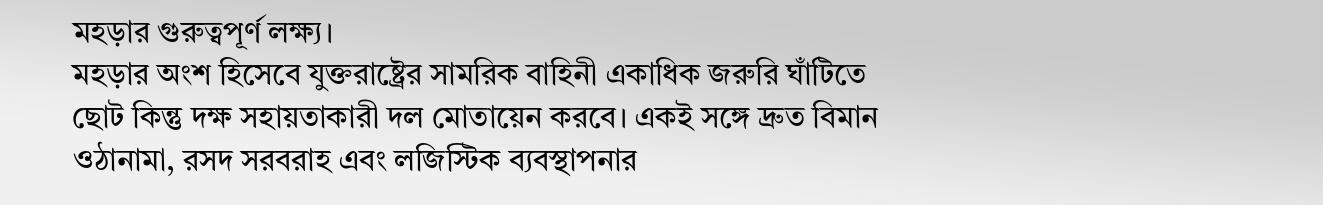মহড়ার গুরুত্বপূর্ণ লক্ষ্য।
মহড়ার অংশ হিসেবে যুক্তরাষ্ট্রের সামরিক বাহিনী একাধিক জরুরি ঘাঁটিতে ছোট কিন্তু দক্ষ সহায়তাকারী দল মোতায়েন করবে। একই সঙ্গে দ্রুত বিমান ওঠানামা, রসদ সরবরাহ এবং লজিস্টিক ব্যবস্থাপনার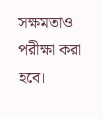সক্ষমতাও পরীক্ষা করা হবে।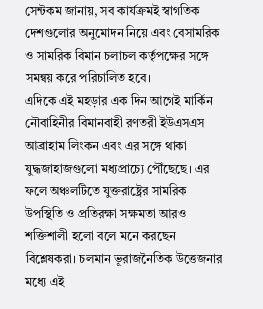সেন্টকম জানায়, সব কার্যক্রমই স্বাগতিক দেশগুলোর অনুমোদন নিয়ে এবং বেসামরিক ও সামরিক বিমান চলাচল কর্তৃপক্ষের সঙ্গে সমন্বয় করে পরিচালিত হবে।
এদিকে এই মহড়ার এক দিন আগেই মার্কিন নৌবাহিনীর বিমানবাহী রণতরী ইউএসএস আব্রাহাম লিংকন এবং এর সঙ্গে থাকা যুদ্ধজাহাজগুলো মধ্যপ্রাচ্যে পৌঁছেছে। এর ফলে অঞ্চলটিতে যুক্তরাষ্ট্রের সামরিক উপস্থিতি ও প্রতিরক্ষা সক্ষমতা আরও শক্তিশালী হলো বলে মনে করছেন বিশ্লেষকরা। চলমান ভূরাজনৈতিক উত্তেজনার মধ্যে এই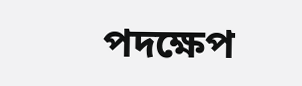পদক্ষেপ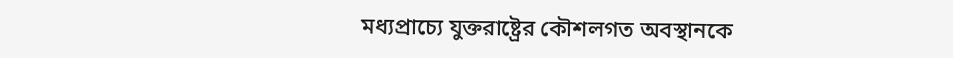মধ্যপ্রাচ্যে যুক্তরাষ্ট্রের কৌশলগত অবস্থানকে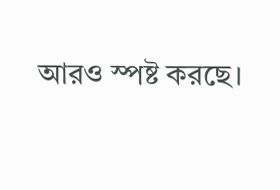আরও স্পষ্ট করছে।